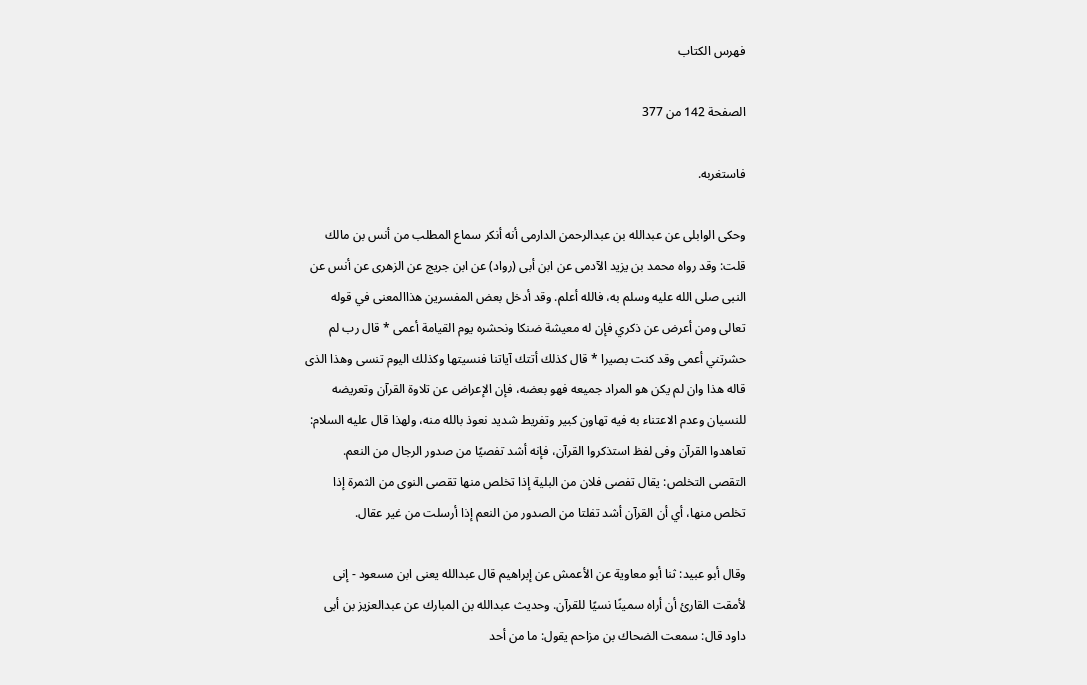فهرس الكتاب

الصفحة 142 من 377

فاستغربه.

وحكى الوابلى عن عبدالله بن عبدالرحمن الدارمى أنه أنكر سماع المطلب من أنس بن مالك قلت: وقد رواه محمد بن يزيد الآدمى عن ابن أبى (رواد) عن ابن جريج عن الزهرى عن أنس عن النبى صلى الله عليه وسلم به، فالله أعلم. وقد أدخل بعض المفسرين هذاالمعنى في قوله تعالى ومن أعرض عن ذكري فإن له معيشة ضنكا ونحشره يوم القيامة أعمى * قال رب لم حشرتني أعمى وقد كنت بصيرا * قال كذلك أتتك آياتنا فنسيتها وكذلك اليوم تنسى وهذا الذى قاله هذا وان لم يكن هو المراد جميعه فهو بعضه، فإن الإعراض عن تلاوة القرآن وتعريضه للنسيان وعدم الاعتناء به فيه تهاون كبير وتفريط شديد نعوذ بالله منه، ولهذا قال عليه السلام: تعاهدوا القرآن وفى لفظ استذكروا القرآن، فإنه أشد تفصيًا من صدور الرجال من النعم. التقصى التخلص: يقال تفصى فلان من البلية إذا تخلص منها تقصى النوى من الثمرة إذا تخلص منها، أي أن القرآن أشد تفلتا من الصدور من النعم إذا أرسلت من غير عقال.

وقال أبو عبيد: ثنا أبو معاوية عن الأعمش عن إبراهيم قال عبدالله يعنى ابن مسعود - إنى لأمقت القارئ أن أراه سمينًا نسيًا للقرآن. وحديث عبدالله بن المبارك عن عبدالعزيز بن أبى داود قال: سمعت الضحاك بن مزاحم يقول: ما من أحد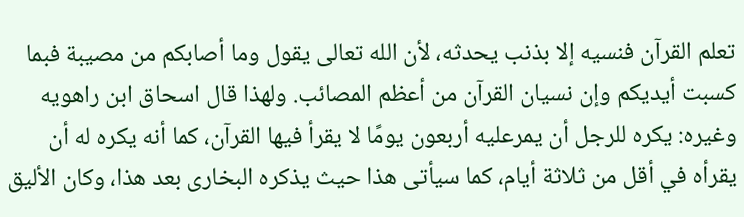تعلم القرآن فنسيه إلا بذنب يحدثه، لأن الله تعالى يقول وما أصابكم من مصيبة فبما كسبت أيديكم وإن نسيان القرآن من أعظم المصائب. ولهذا قال اسحاق ابن راهويه وغيره: يكره للرجل أن يمرعليه أربعون يومًا لا يقرأ فيها القرآن، كما أنه يكره له أن يقرأه في أقل من ثلاثة أيام، كما سيأتى هذا حيث يذكره البخارى بعد هذا، وكان الأليق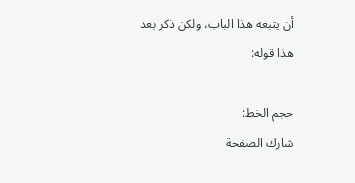أن يتبعه هذا الباب، ولكن ذكر بعد هذا قوله:

حجم الخط:
شارك الصفحة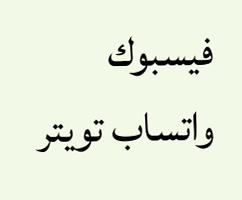فيسبوك واتساب تويتر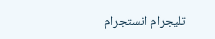تليجرام انستجرام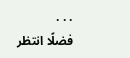. . .
فضلًا انتظر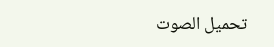تحميل الصوت